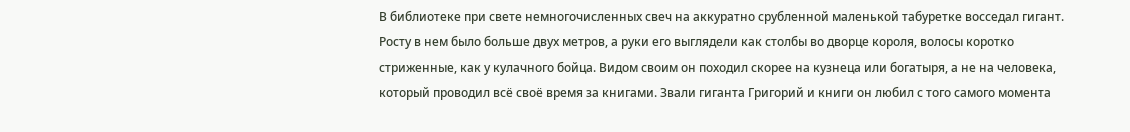В библиотеке при свете немногочисленных свеч на аккуратно срубленной маленькой табуретке восседал гигант. Росту в нем было больше двух метров, а руки его выглядели как столбы во дворце короля, волосы коротко стриженные, как у кулачного бойца. Видом своим он походил скорее на кузнеца или богатыря, а не на человека, который проводил всё своё время за книгами. Звали гиганта Григорий и книги он любил с того самого момента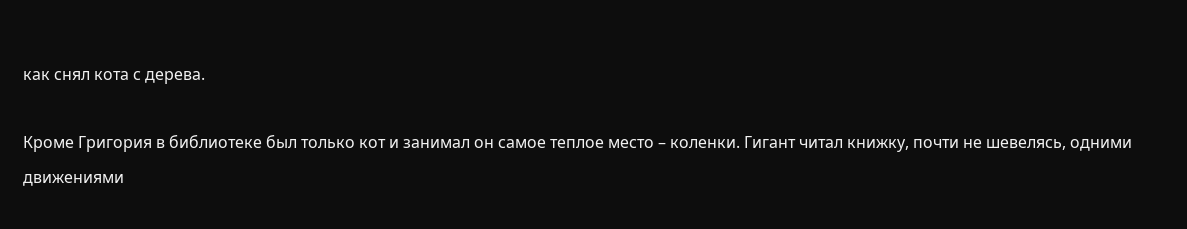как снял кота с дерева.

Кроме Григория в библиотеке был только кот и занимал он самое теплое место – коленки. Гигант читал книжку, почти не шевелясь, одними движениями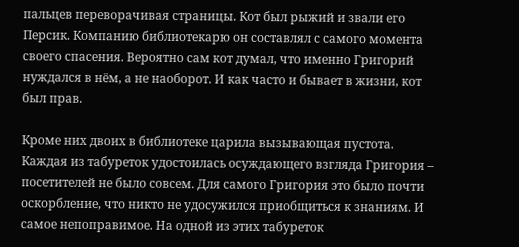пальцев переворачивая страницы. Кот был рыжий и звали его Персик. Компанию библиотекарю он составлял с самого момента своего спасения. Вероятно сам кот думал, что именно Григорий нуждался в нём, а не наоборот. И как часто и бывает в жизни, кот был прав.

Кроме них двоих в библиотеке царила вызывающая пустота. Каждая из табуреток удостоилась осуждающего взгляда Григория – посетителей не было совсем. Для самого Григория это было почти оскорбление, что никто не удосужился приобщиться к знаниям. И самое непоправимое. На одной из этих табуреток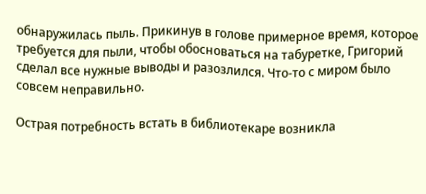обнаружилась пыль. Прикинув в голове примерное время, которое требуется для пыли, чтобы обосноваться на табуретке, Григорий сделал все нужные выводы и разозлился. Что-то с миром было совсем неправильно.

Острая потребность встать в библиотекаре возникла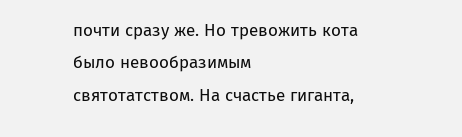почти сразу же. Но тревожить кота было невообразимым святотатством. На счастье гиганта,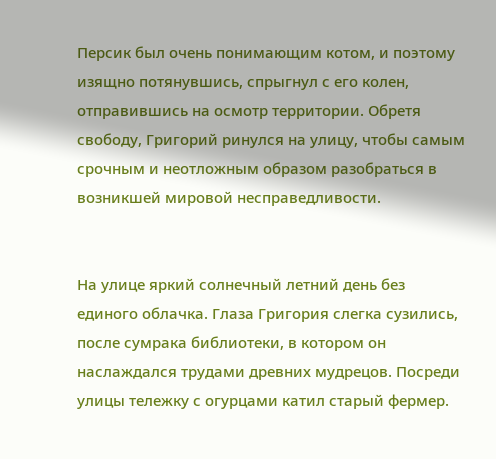Персик был очень понимающим котом, и поэтому изящно потянувшись, спрыгнул с его колен, отправившись на осмотр территории. Обретя свободу, Григорий ринулся на улицу, чтобы самым срочным и неотложным образом разобраться в возникшей мировой несправедливости.


На улице яркий солнечный летний день без единого облачка. Глаза Григория слегка сузились, после сумрака библиотеки, в котором он наслаждался трудами древних мудрецов. Посреди улицы тележку с огурцами катил старый фермер.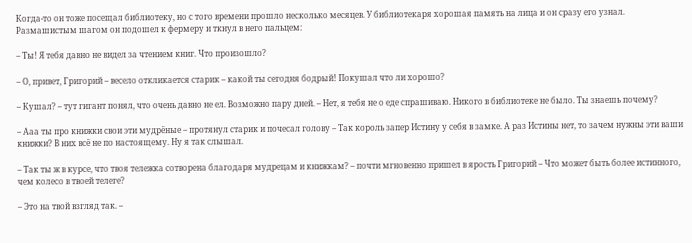Когда-то он тоже посещал библиотеку, но с того времени прошло несколько месяцев. У библиотекаря хорошая память на лица и он сразу его узнал. Размашистым шагом он подошел к фермеру и ткнул в него пальцем:

– Ты! Я тебя давно не видел за чтением книг. Что произошло?

– О, привет, Григорий – весело откликается старик – какой ты сегодня бодрый! Покушал что ли хорошо?

– Кушал? – тут гигант понял, что очень давно не ел. Возможно пару дней. – Нет, я тебя не о еде спрашиваю. Никого в библиотеке не было. Ты знаешь почему?

– Ааа ты про книжки свои эти мудрёные – протянул старик и почесал голову – Так король запер Истину у себя в замке. А раз Истины нет, то зачем нужны эти ваши книжки? В них всё не по настоящему. Ну я так слышал.

– Так ты ж в курсе, что твоя тележка сотворена благодаря мудрецам и книжкам? – почти мгновенно пришел в ярость Григорий – Что может быть более истинного, чем колесо в твоей телеге?

– Это на твой взгляд так. –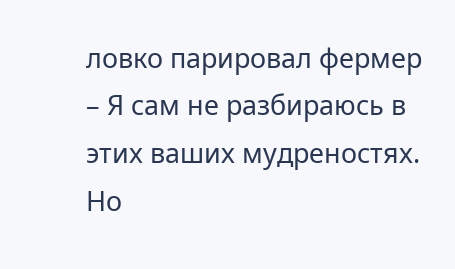ловко парировал фермер – Я сам не разбираюсь в этих ваших мудреностях. Но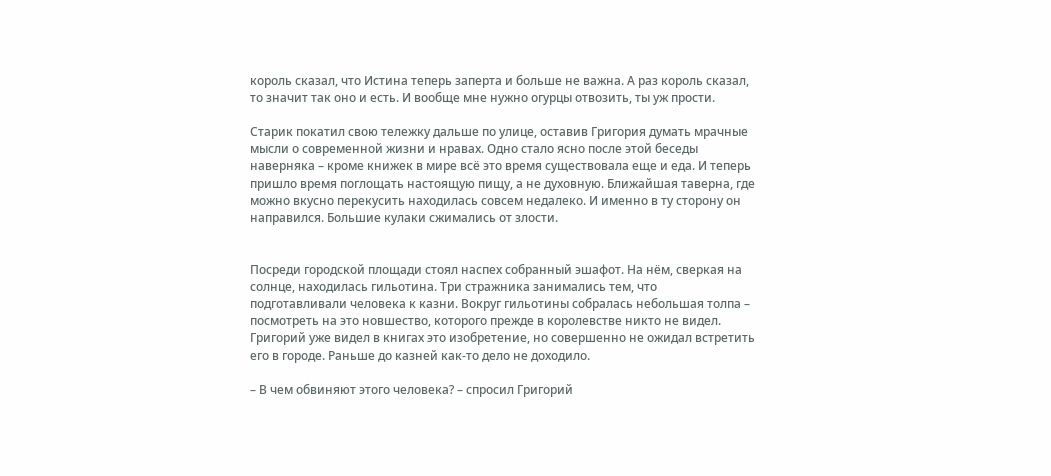король сказал, что Истина теперь заперта и больше не важна. А раз король сказал, то значит так оно и есть. И вообще мне нужно огурцы отвозить, ты уж прости.

Старик покатил свою тележку дальше по улице, оставив Григория думать мрачные мысли о современной жизни и нравах. Одно стало ясно после этой беседы наверняка – кроме книжек в мире всё это время существовала еще и еда. И теперь пришло время поглощать настоящую пищу, а не духовную. Ближайшая таверна, где можно вкусно перекусить находилась совсем недалеко. И именно в ту сторону он направился. Большие кулаки сжимались от злости.


Посреди городской площади стоял наспех собранный эшафот. На нём, сверкая на солнце, находилась гильотина. Три стражника занимались тем, что подготавливали человека к казни. Вокруг гильотины собралась небольшая толпа – посмотреть на это новшество, которого прежде в королевстве никто не видел. Григорий уже видел в книгах это изобретение, но совершенно не ожидал встретить его в городе. Раньше до казней как-то дело не доходило.

– В чем обвиняют этого человека? – спросил Григорий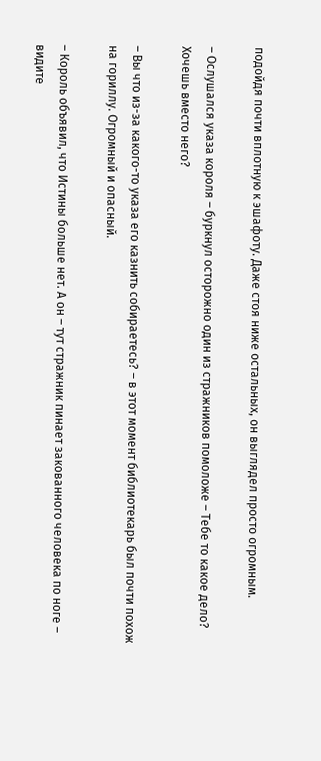подойдя почти вплотную к эшафоту. Даже стоя ниже остальных, он выглядел просто огромным.

– Ослушался указа короля – буркнул осторожно один из стражников помоложе – Тебе то какое дело? Хочешь вместо него?

– Вы что из-за какого-то указа его казнить собираетесь? – в этот момент библиотекарь был почти похож на гориллу. Огромный и опасный.

– Король объявил, что Истины больше нет. А он – тут стражник пинает закованного человека по ноге – видите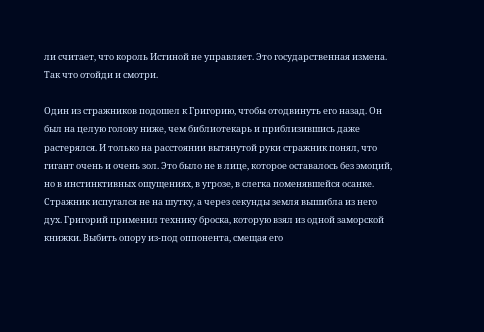ли считает, что король Истиной не управляет. Это государственная измена. Так что отойди и смотри.

Один из стражников подошел к Григорию, чтобы отодвинуть его назад. Он был на целую голову ниже, чем библиотекарь и приблизившись даже растерялся. И только на расстоянии вытянутой руки стражник понял, что гигант очень и очень зол. Это было не в лице, которое оставалось без эмоций, но в инстинктивных ощущениях, в угрозе, в слегка поменявшейся осанке. Стражник испугался не на шутку, а через секунды земля вышибла из него дух. Григорий применил технику броска, которую взял из одной заморской книжки. Выбить опору из-под оппонента, смещая его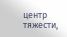центр тяжести,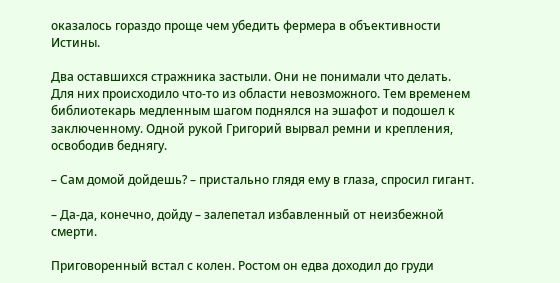оказалось гораздо проще чем убедить фермера в объективности Истины.

Два оставшихся стражника застыли. Они не понимали что делать. Для них происходило что-то из области невозможного. Тем временем библиотекарь медленным шагом поднялся на эшафот и подошел к заключенному. Одной рукой Григорий вырвал ремни и крепления, освободив беднягу.

– Сам домой дойдешь? – пристально глядя ему в глаза, спросил гигант.

– Да-да, конечно, дойду – залепетал избавленный от неизбежной смерти.

Приговоренный встал с колен. Ростом он едва доходил до груди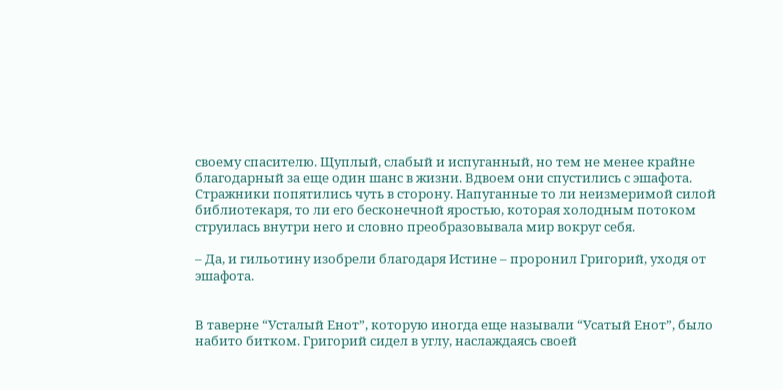своему спасителю. Щуплый, слабый и испуганный, но тем не менее крайне благодарный за еще один шанс в жизни. Вдвоем они спустились с эшафота. Стражники попятились чуть в сторону. Напуганные то ли неизмеримой силой библиотекаря, то ли его бесконечной яростью, которая холодным потоком струилась внутри него и словно преобразовывала мир вокруг себя.

– Да, и гильотину изобрели благодаря Истине – проронил Григорий, уходя от эшафота.


В таверне “Усталый Енот”, которую иногда еще называли “Усатый Енот”, было набито битком. Григорий сидел в углу, наслаждаясь своей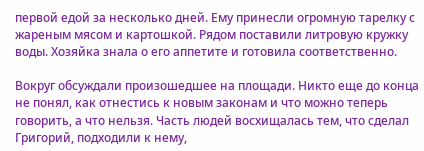первой едой за несколько дней. Ему принесли огромную тарелку с жареным мясом и картошкой. Рядом поставили литровую кружку воды. Хозяйка знала о его аппетите и готовила соответственно.

Вокруг обсуждали произошедшее на площади. Никто еще до конца не понял, как отнестись к новым законам и что можно теперь говорить, а что нельзя. Часть людей восхищалась тем, что сделал Григорий, подходили к нему,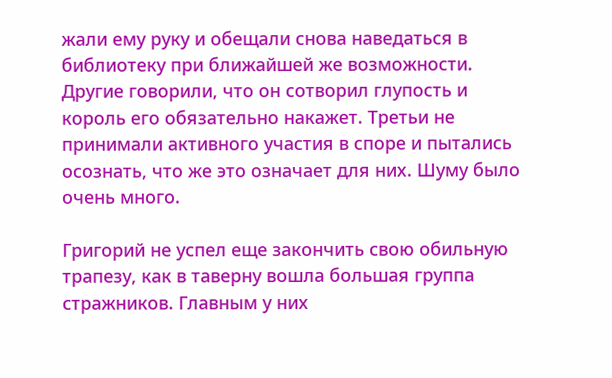жали ему руку и обещали снова наведаться в библиотеку при ближайшей же возможности. Другие говорили, что он сотворил глупость и король его обязательно накажет. Третьи не принимали активного участия в споре и пытались осознать, что же это означает для них. Шуму было очень много.

Григорий не успел еще закончить свою обильную трапезу, как в таверну вошла большая группа стражников. Главным у них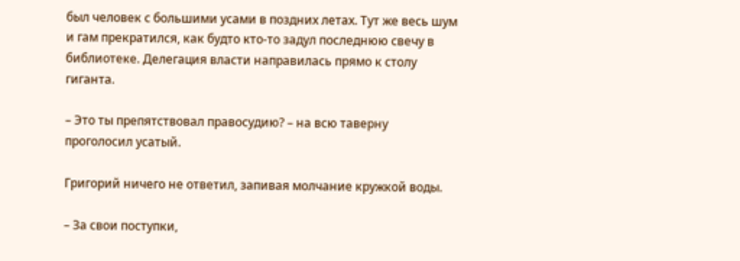был человек с большими усами в поздних летах. Тут же весь шум и гам прекратился, как будто кто-то задул последнюю свечу в библиотеке. Делегация власти направилась прямо к столу гиганта.

– Это ты препятствовал правосудию? – на всю таверну проголосил усатый.

Григорий ничего не ответил, запивая молчание кружкой воды.

– За свои поступки,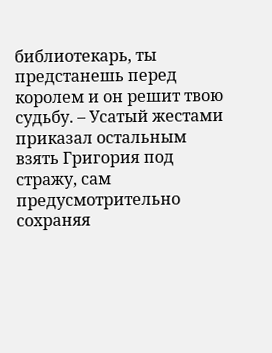библиотекарь, ты предстанешь перед королем и он решит твою судьбу. – Усатый жестами приказал остальным взять Григория под стражу, сам предусмотрительно сохраняя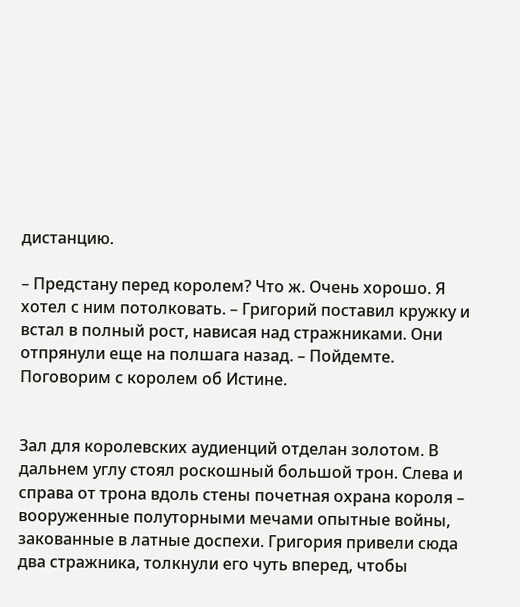дистанцию.

– Предстану перед королем? Что ж. Очень хорошо. Я хотел с ним потолковать. – Григорий поставил кружку и встал в полный рост, нависая над стражниками. Они отпрянули еще на полшага назад. – Пойдемте. Поговорим с королем об Истине.


Зал для королевских аудиенций отделан золотом. В дальнем углу стоял роскошный большой трон. Слева и справа от трона вдоль стены почетная охрана короля – вооруженные полуторными мечами опытные войны, закованные в латные доспехи. Григория привели сюда два стражника, толкнули его чуть вперед, чтобы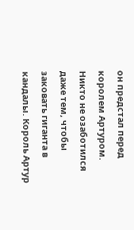он предстал перед королем Артуром. Никто не озаботился даже тем, чтобы заковать гиганта в кандалы. Король Артур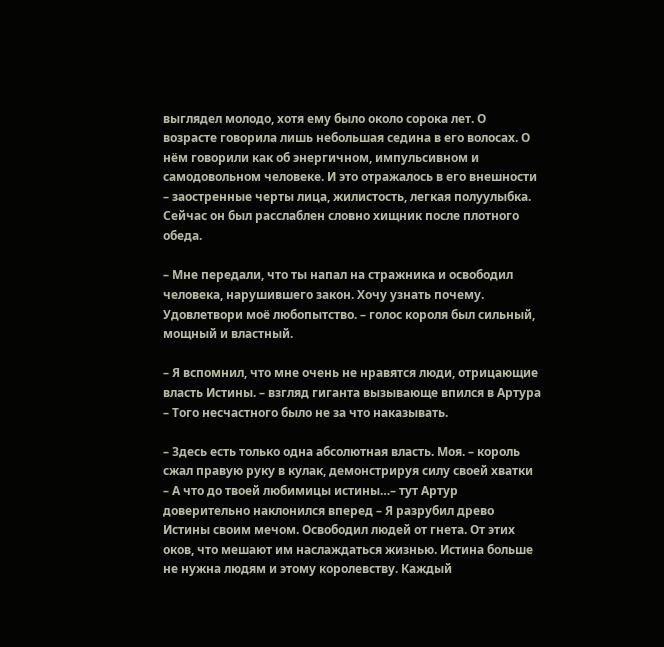выглядел молодо, хотя ему было около сорока лет. О возрасте говорила лишь небольшая седина в его волосах. О нём говорили как об энергичном, импульсивном и самодовольном человеке. И это отражалось в его внешности – заостренные черты лица, жилистость, легкая полуулыбка. Сейчас он был расслаблен словно хищник после плотного обеда.

– Мне передали, что ты напал на стражника и освободил человека, нарушившего закон. Хочу узнать почему. Удовлетвори моё любопытство. – голос короля был сильный, мощный и властный.

– Я вспомнил, что мне очень не нравятся люди, отрицающие власть Истины. – взгляд гиганта вызывающе впился в Артура – Того несчастного было не за что наказывать.

– Здесь есть только одна абсолютная власть. Моя. – король сжал правую руку в кулак, демонстрируя силу своей хватки – А что до твоей любимицы истины…– тут Артур доверительно наклонился вперед – Я разрубил древо Истины своим мечом. Освободил людей от гнета. От этих оков, что мешают им наслаждаться жизнью. Истина больше не нужна людям и этому королевству. Каждый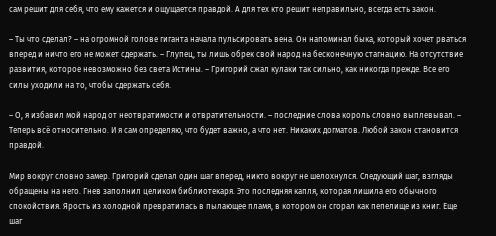сам решит для себя, что ему кажется и ощущается правдой. А для тех кто решит неправильно, всегда есть закон.

– Ты что сделал? – на огромной голове гиганта начала пульсировать вена. Он напоминал быка, который хочет рваться вперед и ничто его не может сдержать. – Глупец, ты лишь обрек свой народ на бесконечную стагнацию. На отсутствие развития, которое невозможно без света Истины. – Григорий сжал кулаки так сильно, как никогда прежде. Все его силы уходили на то, чтобы сдержать себя.

– О, я избавил мой народ от неотвратимости и отвратительности. – последние слова король словно выплевывал. – Теперь всё относительно. И я сам определяю, что будет важно, а что нет. Никаких догматов. Любой закон становится правдой.

Мир вокруг словно замер. Григорий сделал один шаг вперед, никто вокруг не шелохнулся. Следующий шаг, взгляды обращены на него. Гнев заполнил целиком библиотекаря. Это последняя капля, которая лишила его обычного спокойствия. Ярость из холодной превратилась в пылающее пламя, в котором он сгорал как пепелище из книг. Еще шаг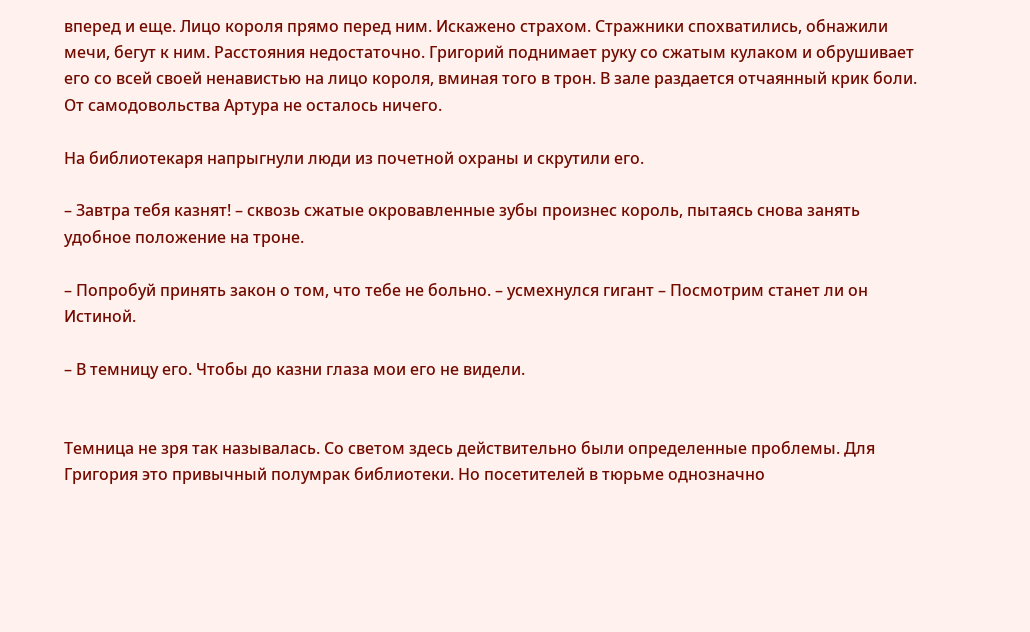вперед и еще. Лицо короля прямо перед ним. Искажено страхом. Стражники спохватились, обнажили мечи, бегут к ним. Расстояния недостаточно. Григорий поднимает руку со сжатым кулаком и обрушивает его со всей своей ненавистью на лицо короля, вминая того в трон. В зале раздается отчаянный крик боли. От самодовольства Артура не осталось ничего.

На библиотекаря напрыгнули люди из почетной охраны и скрутили его.

– Завтра тебя казнят! – сквозь сжатые окровавленные зубы произнес король, пытаясь снова занять удобное положение на троне.

– Попробуй принять закон о том, что тебе не больно. – усмехнулся гигант – Посмотрим станет ли он Истиной.

– В темницу его. Чтобы до казни глаза мои его не видели.


Темница не зря так называлась. Со светом здесь действительно были определенные проблемы. Для Григория это привычный полумрак библиотеки. Но посетителей в тюрьме однозначно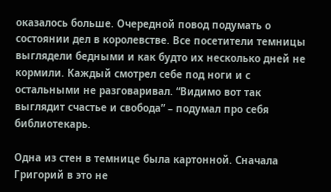оказалось больше. Очередной повод подумать о состоянии дел в королевстве. Все посетители темницы выглядели бедными и как будто их несколько дней не кормили. Каждый смотрел себе под ноги и с остальными не разговаривал. “Видимо вот так выглядит счастье и свобода” – подумал про себя библиотекарь.

Одна из стен в темнице была картонной. Сначала Григорий в это не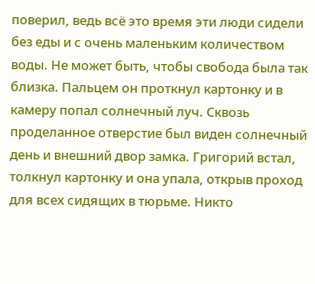поверил, ведь всё это время эти люди сидели без еды и с очень маленьким количеством воды. Не может быть, чтобы свобода была так близка. Пальцем он проткнул картонку и в камеру попал солнечный луч. Сквозь проделанное отверстие был виден солнечный день и внешний двор замка. Григорий встал, толкнул картонку и она упала, открыв проход для всех сидящих в тюрьме. Никто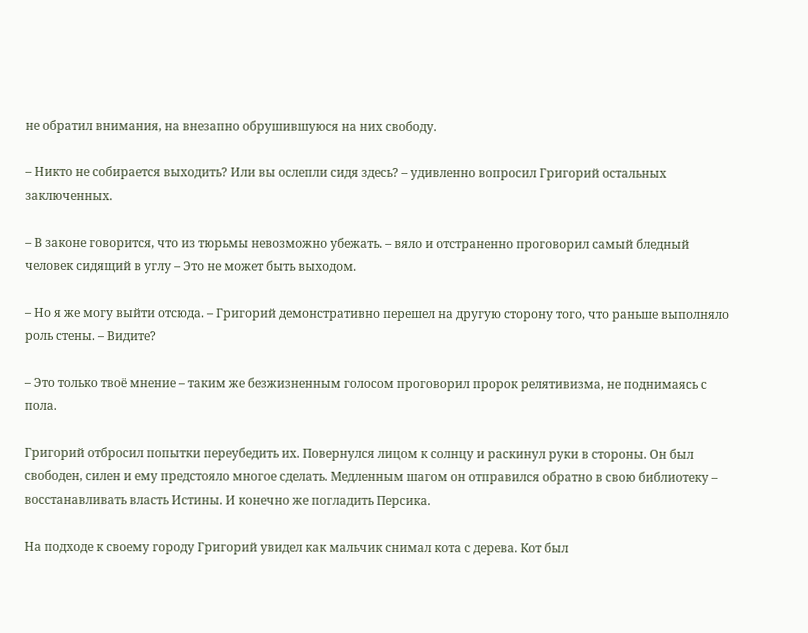не обратил внимания, на внезапно обрушившуюся на них свободу.

– Никто не собирается выходить? Или вы ослепли сидя здесь? – удивленно вопросил Григорий остальных заключенных.

– В законе говорится, что из тюрьмы невозможно убежать. – вяло и отстраненно проговорил самый бледный человек сидящий в углу – Это не может быть выходом.

– Но я же могу выйти отсюда. – Григорий демонстративно перешел на другую сторону того, что раньше выполняло роль стены. – Видите?

– Это только твоё мнение – таким же безжизненным голосом проговорил пророк релятивизма, не поднимаясь с пола.

Григорий отбросил попытки переубедить их. Повернулся лицом к солнцу и раскинул руки в стороны. Он был свободен, силен и ему предстояло многое сделать. Медленным шагом он отправился обратно в свою библиотеку – восстанавливать власть Истины. И конечно же погладить Персика.

На подходе к своему городу Григорий увидел как мальчик снимал кота с дерева. Кот был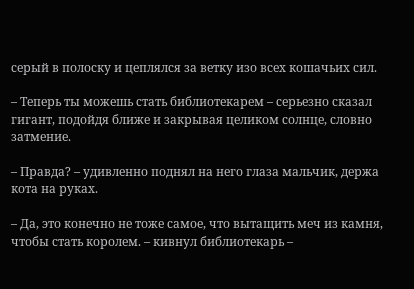серый в полоску и цеплялся за ветку изо всех кошачьих сил.

– Теперь ты можешь стать библиотекарем – серьезно сказал гигант, подойдя ближе и закрывая целиком солнце, словно затмение.

– Правда? – удивленно поднял на него глаза мальчик, держа кота на руках.

– Да, это конечно не тоже самое, что вытащить меч из камня, чтобы стать королем. – кивнул библиотекарь –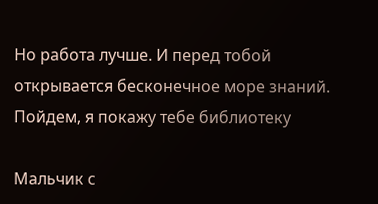Но работа лучше. И перед тобой открывается бесконечное море знаний. Пойдем, я покажу тебе библиотеку

Мальчик с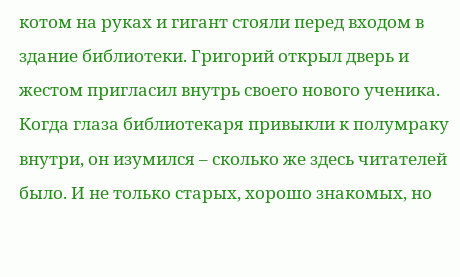котом на руках и гигант стояли перед входом в здание библиотеки. Григорий открыл дверь и жестом пригласил внутрь своего нового ученика. Когда глаза библиотекаря привыкли к полумраку внутри, он изумился – сколько же здесь читателей было. И не только старых, хорошо знакомых, но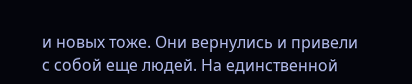и новых тоже. Они вернулись и привели с собой еще людей. На единственной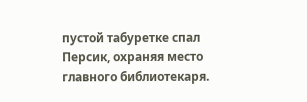пустой табуретке спал Персик, охраняя место главного библиотекаря.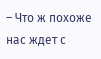– Что ж похоже нас ждет с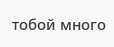тобой много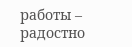работы – радостно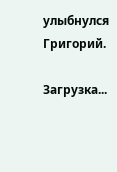улыбнулся Григорий.

Загрузка...